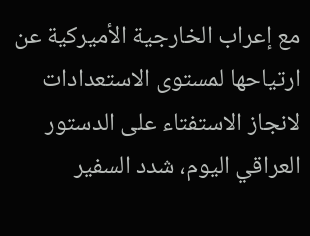مع إعراب الخارجية الأميركية عن ارتياحها لمستوى الاستعدادات لانجاز الاستفتاء على الدستور العراقي اليوم، شدد السفير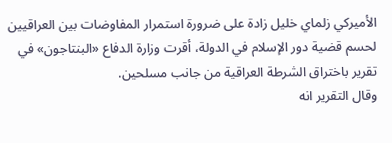الأميركي زلماي خليل زادة على ضرورة استمرار المفاوضات بين العراقيين لحسم قضية دور الإسلام في الدولة، أقرت وزارة الدفاع «البنتاجون» في تقرير باختراق الشرطة العراقية من جانب مسلحين.
وقال التقرير انه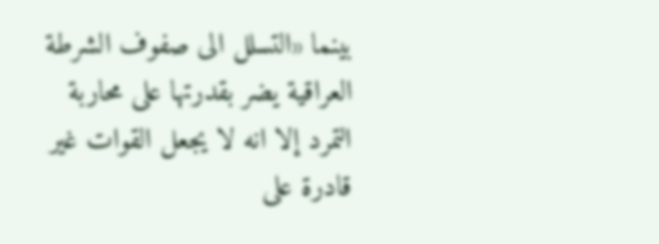بينما «التسلل الى صفوف الشرطة العراقية يضر بقدرتها على محاربة التمرد إلا انه لا يجعل القوات غير قادرة على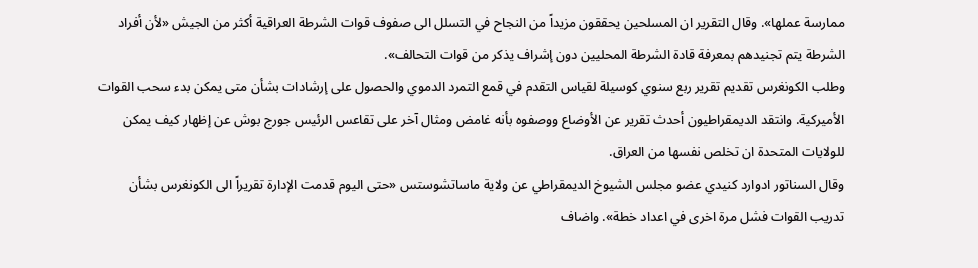ممارسة عملها». وقال التقرير ان المسلحين يحققون مزيداً من النجاح في التسلل الى صفوف قوات الشرطة العراقية أكثر من الجيش «لأن أفراد الشرطة يتم تجنيدهم بمعرفة قادة الشرطة المحليين دون إشراف يذكر من قوات التحالف».
وطلب الكونغرس تقديم تقرير ربع سنوي كوسيلة لقياس التقدم في قمع التمرد الدموي والحصول على إرشادات بشأن متى يمكن بدء سحب القوات الأميركية. وانتقد الديمقراطيون أحدث تقرير عن الأوضاع ووصفوه بأنه غامض ومثال آخر على تقاعس الرئيس جورج بوش عن إظهار كيف يمكن للولايات المتحدة ان تخلص نفسها من العراق.
وقال السناتور ادوارد كنيدي عضو مجلس الشيوخ الديمقراطي عن ولاية ماساتشوستس «حتى اليوم قدمت الإدارة تقريراً الى الكونغرس بشأن تدريب القوات فشل مرة اخرى في اعداد خطة». واضاف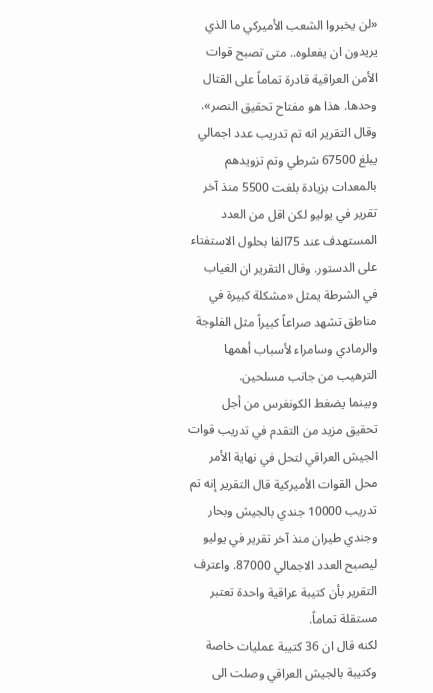«لن يخبروا الشعب الأميركي ما الذي يريدون ان يفعلوه.. متى تصبح قوات الأمن العراقية قادرة تماماً على القتال وحدها. هذا هو مفتاح تحقيق النصر».
وقال التقرير انه تم تدريب عدد اجمالي يبلغ 67500 شرطي وتم تزويدهم بالمعدات بزيادة بلغت 5500 منذ آخر تقرير في يوليو لكن اقل من العدد المستهدف عند 75الفا بحلول الاستفتاء على الدستور. وقال التقرير ان الغياب في الشرطة يمثل «مشكلة كبيرة في مناطق تشهد صراعاً كبيراً مثل الفلوجة والرمادي وسامراء لأسباب أهمها الترهيب من جانب مسلحين.
وبينما يضغط الكونغرس من أجل تحقيق مزيد من التقدم في تدريب قوات الجيش العراقي لتحل في نهاية الأمر محل القوات الأميركية قال التقرير إنه تم تدريب 10000 جندي بالجيش وبحار وجندي طيران منذ آخر تقرير في يوليو ليصبح العدد الاجمالي 87000. واعترف التقرير بأن كتيبة عراقية واحدة تعتبر مستقلة تماماً.
لكنه قال ان 36 كتيبة عمليات خاصة وكتيبة بالجيش العراقي وصلت الى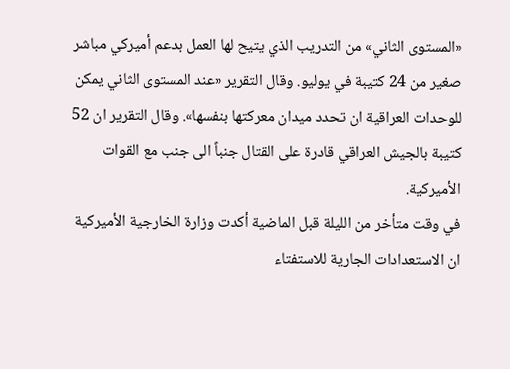«المستوى الثاني» من التدريب الذي يتيح لها العمل بدعم أميركي مباشر صغير من 24 كتيبة في يوليو. وقال التقرير «عند المستوى الثاني يمكن للوحدات العراقية ان تحدد ميدان معركتها بنفسها». وقال التقرير ان 52 كتيبة بالجيش العراقي قادرة على القتال جنباً الى جنب مع القوات الأميركية.
في وقت متأخر من الليلة قبل الماضية أكدت وزارة الخارجية الأميركية ان الاستعدادات الجارية للاستفتاء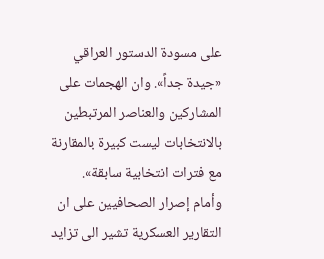على مسودة الدستور العراقي «جيدة جداً». وان الهجمات على المشاركين والعناصر المرتبطين بالانتخابات ليست كبيرة بالمقارنة مع فترات انتخابية سابقة».
وأمام إصرار الصحافيين على ان التقارير العسكرية تشير الى تزايد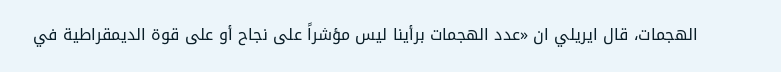الهجمات، قال ايريلي ان «عدد الهجمات برأينا ليس مؤشراً على نجاح أو على قوة الديمقراطية في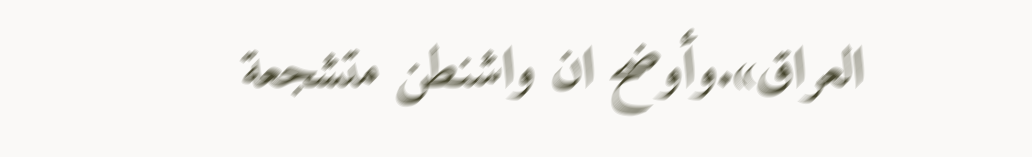العراق».وأوضح ان واشنطن متشجعة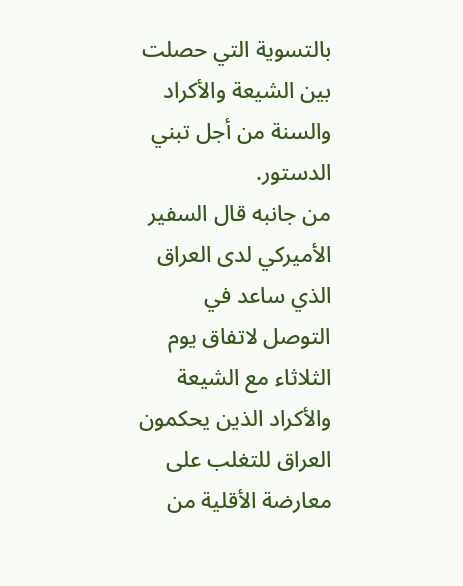بالتسوية التي حصلت بين الشيعة والأكراد والسنة من أجل تبني الدستور.
من جانبه قال السفير الأميركي لدى العراق الذي ساعد في التوصل لاتفاق يوم الثلاثاء مع الشيعة والأكراد الذين يحكمون العراق للتغلب على معارضة الأقلية من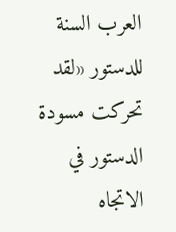العرب السنة للدستور «لقد تحركت مسودة الدستور في الاتجاه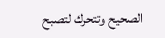الصحيح وتتحرك لتصبح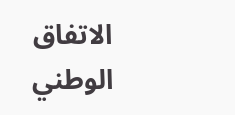الاتفاق الوطني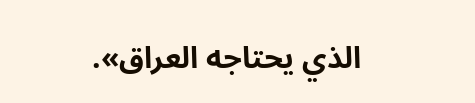الذي يحتاجه العراق».